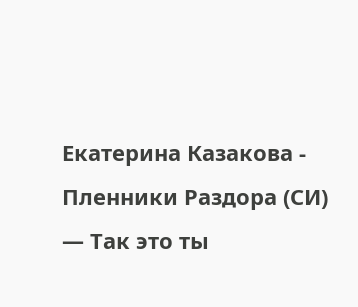Екатерина Казакова - Пленники Раздора (СИ)
— Так это ты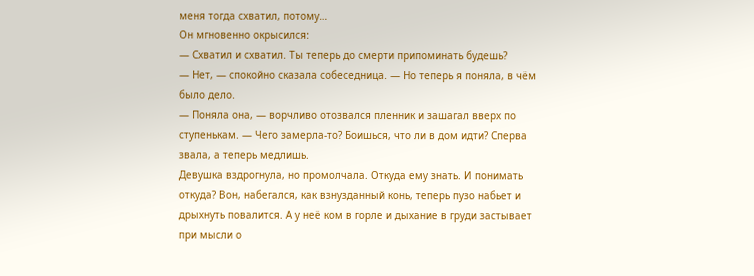меня тогда схватил, потому…
Он мгновенно окрысился:
— Схватил и схватил. Ты теперь до смерти припоминать будешь?
— Нет, — спокойно сказала собеседница. — Но теперь я поняла, в чём было дело.
— Поняла она, — ворчливо отозвался пленник и зашагал вверх по ступенькам. — Чего замерла-то? Боишься, что ли в дом идти? Сперва звала, а теперь медлишь.
Девушка вздрогнула, но промолчала. Откуда ему знать. И понимать откуда? Вон, набегался, как взнузданный конь, теперь пузо набьет и дрыхнуть повалится. А у неё ком в горле и дыхание в груди застывает при мысли о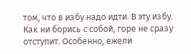том, что в избу надо идти. В эту избу.
Как ни борись с собой, горе не сразу отступит. Особенно, ежели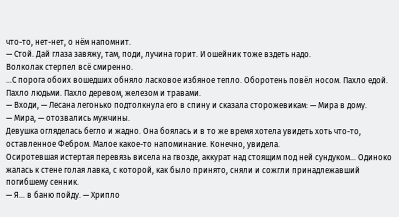что-то, нет-нет, о нём напомнит.
— Стой. Дай глаза завяжу, там, поди, лучина горит. И ошейник тоже вздеть надо.
Волколак стерпел всё смиренно.
…С порога обоих вошедших обняло ласковое избяное тепло. Оборотень повёл носом. Пахло едой. Пахло людьми. Пахло деревом, железом и травами.
— Входи, — Лесана легонько подтолкнула его в спину и сказала сторожевикам: — Мира в дому.
— Мира, — отозвались мужчины.
Девушка огляделась бегло и жадно. Она боялась и в то же время хотела увидеть хоть что-то, оставленное Фебром. Малое какое-то напоминание. Конечно, увидела.
Осиротевшая истертая перевязь висела на гвозде, аккурат над стоящим под ней сундуком… Одиноко жалась к стене голая лавка, с которой, как было принято, сняли и сожгли принадлежавший погибшему сенник.
— Я… в баню пойду. — Хрипло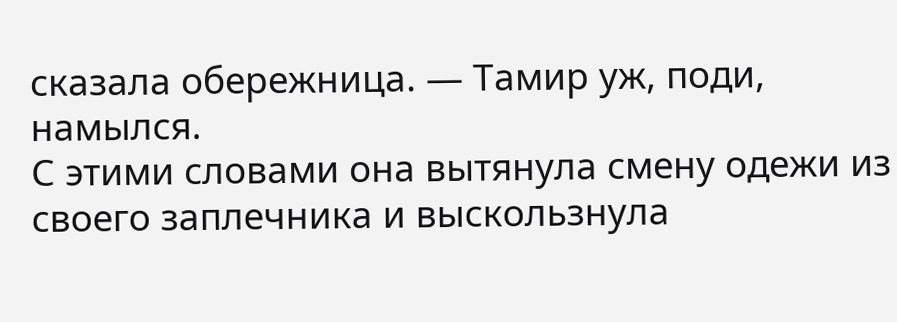сказала обережница. — Тамир уж, поди, намылся.
С этими словами она вытянула смену одежи из своего заплечника и выскользнула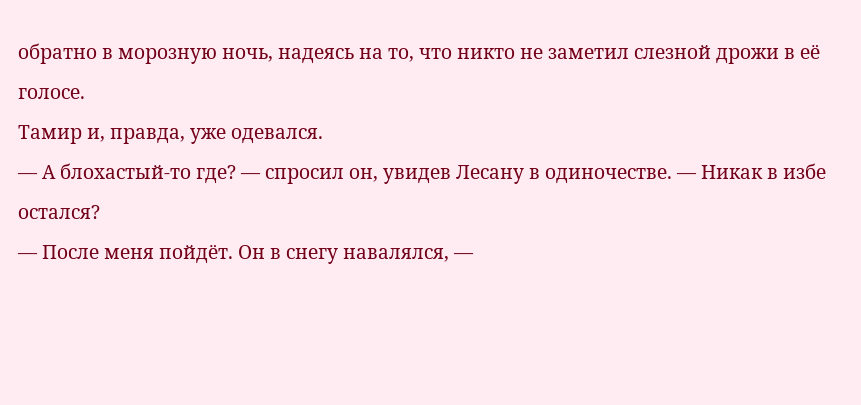обратно в морозную ночь, надеясь на то, что никто не заметил слезной дрожи в её голосе.
Тамир и, правда, уже одевался.
— А блохастый-то где? — спросил он, увидев Лесану в одиночестве. — Никак в избе остался?
— После меня пойдёт. Он в снегу навалялся, —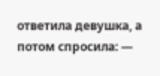ответила девушка, а потом спросила: —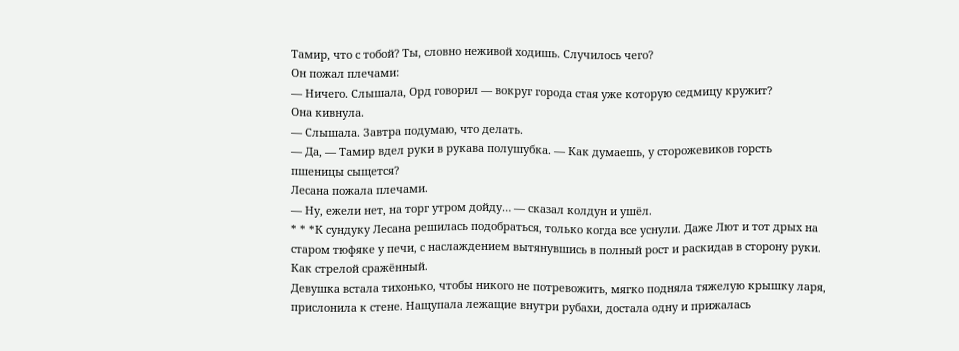Тамир, что с тобой? Ты, словно неживой ходишь. Случилось чего?
Он пожал плечами:
— Ничего. Слышала, Орд говорил — вокруг города стая уже которую седмицу кружит?
Она кивнула.
— Слышала. Завтра подумаю, что делать.
— Да, — Тамир вдел руки в рукава полушубка. — Как думаешь, у сторожевиков горсть пшеницы сыщется?
Лесана пожала плечами.
— Ну, ежели нет, на торг утром дойду… — сказал колдун и ушёл.
* * *К сундуку Лесана решилась подобраться, только когда все уснули. Даже Лют и тот дрых на старом тюфяке у печи, с наслаждением вытянувшись в полный рост и раскидав в сторону руки. Как стрелой сражённый.
Девушка встала тихонько, чтобы никого не потревожить, мягко подняла тяжелую крышку ларя, прислонила к стене. Нащупала лежащие внутри рубахи, достала одну и прижалась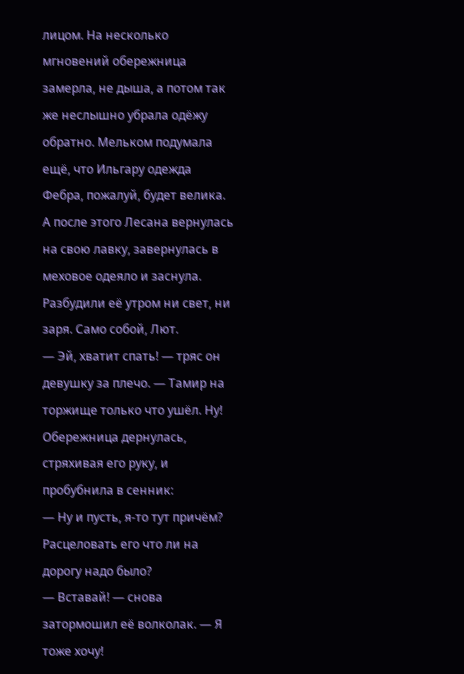лицом. На несколько мгновений обережница замерла, не дыша, а потом так же неслышно убрала одёжу обратно. Мельком подумала ещё, что Ильгару одежда Фебра, пожалуй, будет велика.
А после этого Лесана вернулась на свою лавку, завернулась в меховое одеяло и заснула.
Разбудили её утром ни свет, ни заря. Само собой, Лют.
— Эй, хватит спать! — тряс он девушку за плечо. — Тамир на торжище только что ушёл. Ну!
Обережница дернулась, стряхивая его руку, и пробубнила в сенник:
— Ну и пусть, я-то тут причём? Расцеловать его что ли на дорогу надо было?
— Вставай! — снова затормошил её волколак. — Я тоже хочу!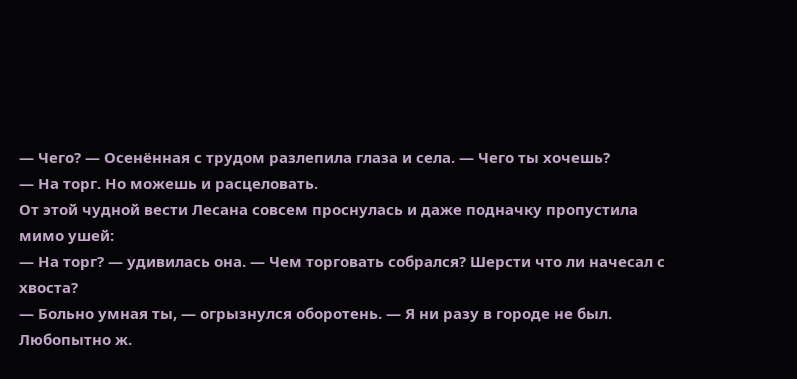— Чего? — Осенённая с трудом разлепила глаза и села. — Чего ты хочешь?
— На торг. Но можешь и расцеловать.
От этой чудной вести Лесана совсем проснулась и даже подначку пропустила мимо ушей:
— На торг? — удивилась она. — Чем торговать собрался? Шерсти что ли начесал с хвоста?
— Больно умная ты, — огрызнулся оборотень. — Я ни разу в городе не был. Любопытно ж.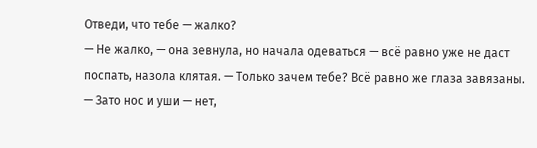Отведи, что тебе — жалко?
— Не жалко, — она зевнула, но начала одеваться — всё равно уже не даст поспать, назола клятая. — Только зачем тебе? Всё равно же глаза завязаны.
— Зато нос и уши — нет,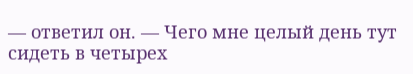— ответил он. — Чего мне целый день тут сидеть в четырех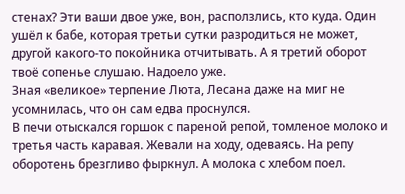стенах? Эти ваши двое уже, вон, расползлись, кто куда. Один ушёл к бабе, которая третьи сутки разродиться не может, другой какого-то покойника отчитывать. А я третий оборот твоё сопенье слушаю. Надоело уже.
Зная «великое» терпение Люта, Лесана даже на миг не усомнилась, что он сам едва проснулся.
В печи отыскался горшок с пареной репой, томленое молоко и третья часть каравая. Жевали на ходу, одеваясь. На репу оборотень брезгливо фыркнул. А молока с хлебом поел.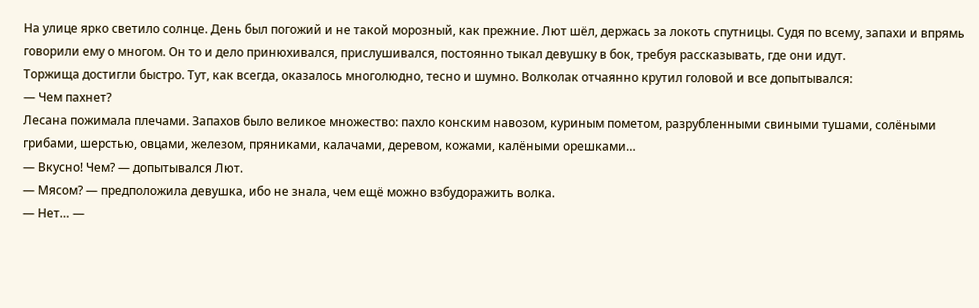На улице ярко светило солнце. День был погожий и не такой морозный, как прежние. Лют шёл, держась за локоть спутницы. Судя по всему, запахи и впрямь говорили ему о многом. Он то и дело принюхивался, прислушивался, постоянно тыкал девушку в бок, требуя рассказывать, где они идут.
Торжища достигли быстро. Тут, как всегда, оказалось многолюдно, тесно и шумно. Волколак отчаянно крутил головой и все допытывался:
— Чем пахнет?
Лесана пожимала плечами. Запахов было великое множество: пахло конским навозом, куриным пометом, разрубленными свиными тушами, солёными грибами, шерстью, овцами, железом, пряниками, калачами, деревом, кожами, калёными орешками…
— Вкусно! Чем? — допытывался Лют.
— Мясом? — предположила девушка, ибо не знала, чем ещё можно взбудоражить волка.
— Нет… —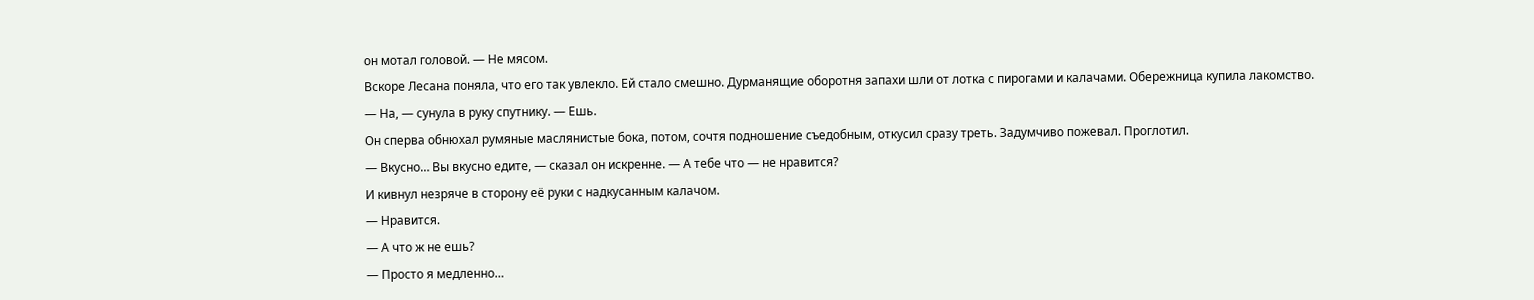он мотал головой. — Не мясом.
Вскоре Лесана поняла, что его так увлекло. Ей стало смешно. Дурманящие оборотня запахи шли от лотка с пирогами и калачами. Обережница купила лакомство.
— На, — сунула в руку спутнику. — Ешь.
Он сперва обнюхал румяные маслянистые бока, потом, сочтя подношение съедобным, откусил сразу треть. Задумчиво пожевал. Проглотил.
— Вкусно… Вы вкусно едите, — сказал он искренне. — А тебе что — не нравится?
И кивнул незряче в сторону её руки с надкусанным калачом.
— Нравится.
— А что ж не ешь?
— Просто я медленно…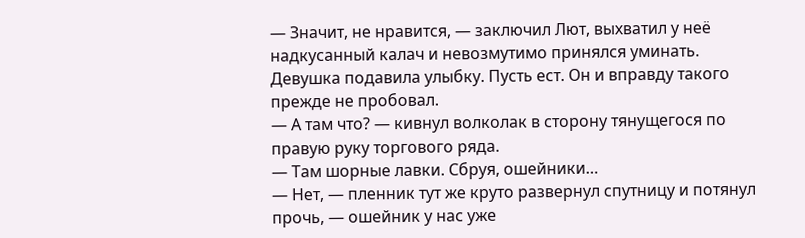— Значит, не нравится, — заключил Лют, выхватил у неё надкусанный калач и невозмутимо принялся уминать.
Девушка подавила улыбку. Пусть ест. Он и вправду такого прежде не пробовал.
— А там что? — кивнул волколак в сторону тянущегося по правую руку торгового ряда.
— Там шорные лавки. Сбруя, ошейники…
— Нет, — пленник тут же круто развернул спутницу и потянул прочь, — ошейник у нас уже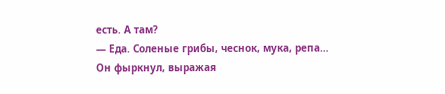есть. А там?
— Еда. Соленые грибы, чеснок, мука, репа…
Он фыркнул, выражая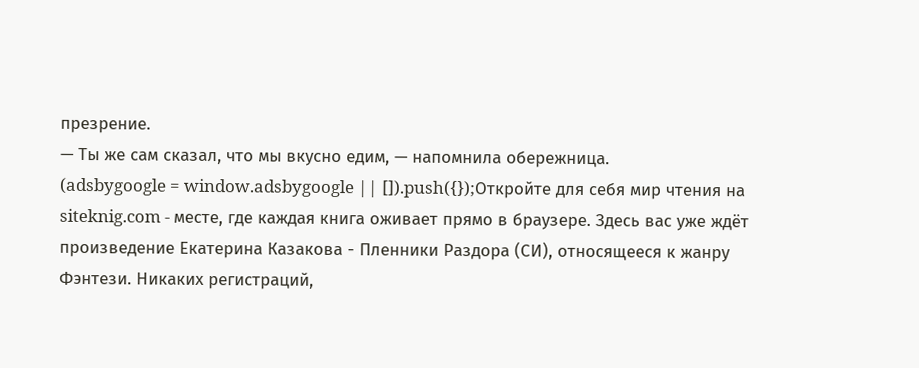презрение.
— Ты же сам сказал, что мы вкусно едим, — напомнила обережница.
(adsbygoogle = window.adsbygoogle || []).push({});Откройте для себя мир чтения на siteknig.com - месте, где каждая книга оживает прямо в браузере. Здесь вас уже ждёт произведение Екатерина Казакова - Пленники Раздора (СИ), относящееся к жанру Фэнтези. Никаких регистраций,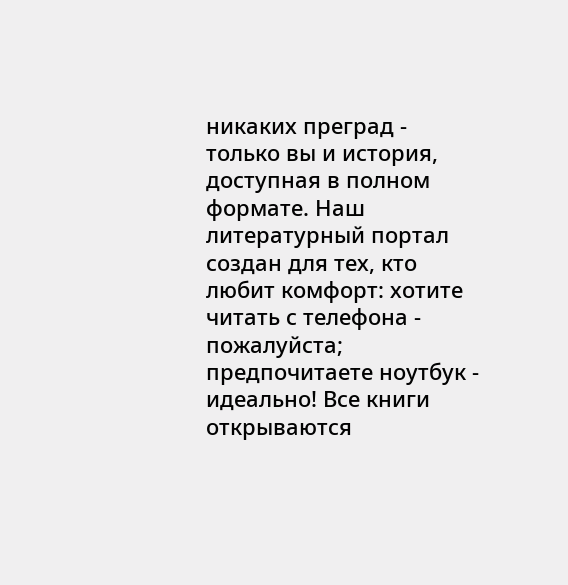никаких преград - только вы и история, доступная в полном формате. Наш литературный портал создан для тех, кто любит комфорт: хотите читать с телефона - пожалуйста; предпочитаете ноутбук - идеально! Все книги открываются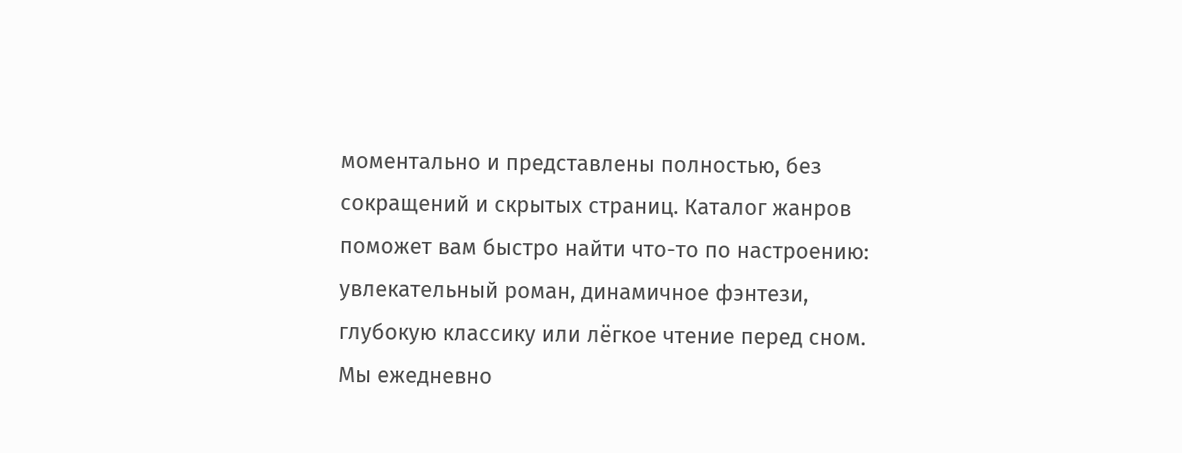моментально и представлены полностью, без сокращений и скрытых страниц. Каталог жанров поможет вам быстро найти что-то по настроению: увлекательный роман, динамичное фэнтези, глубокую классику или лёгкое чтение перед сном. Мы ежедневно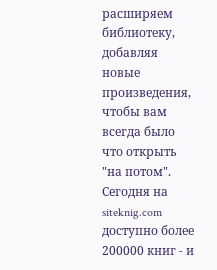расширяем библиотеку, добавляя новые произведения, чтобы вам всегда было что открыть "на потом". Сегодня на siteknig.com доступно более 200000 книг - и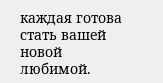каждая готова стать вашей новой любимой.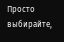Просто выбирайте,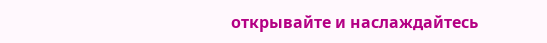открывайте и наслаждайтесь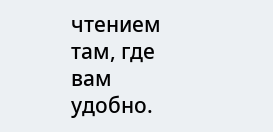чтением там, где вам удобно.